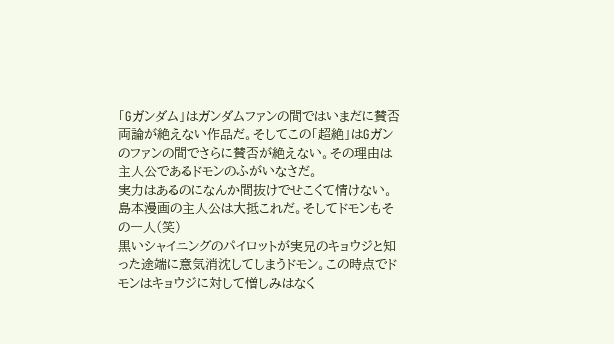「Gガンダム」はガンダムファンの間ではいまだに賛否両論が絶えない作品だ。そしてこの「超絶」はGガンのファンの間でさらに賛否が絶えない。その理由は主人公であるドモンのふがいなさだ。
実力はあるのになんか間抜けでせこくて情けない。島本漫画の主人公は大抵これだ。そしてドモンもその一人(笑)
黒いシャイニングのパイロットが実兄のキョウジと知った途端に意気消沈してしまうドモン。この時点でドモンはキョウジに対して憎しみはなく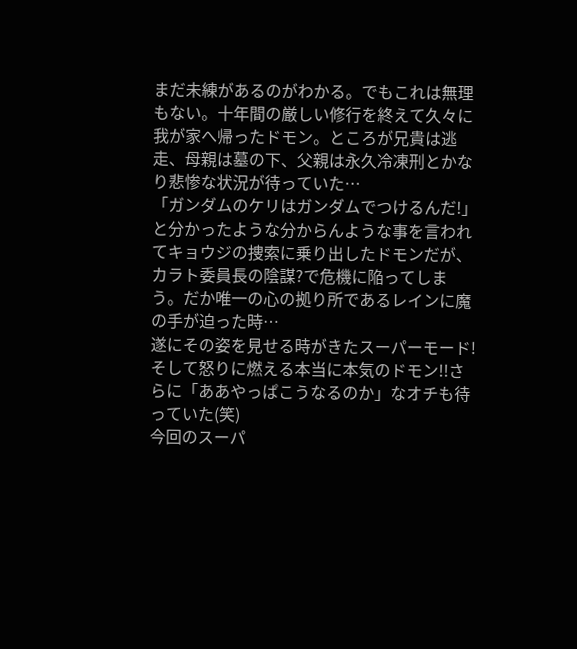まだ未練があるのがわかる。でもこれは無理もない。十年間の厳しい修行を終えて久々に我が家へ帰ったドモン。ところが兄貴は逃走、母親は墓の下、父親は永久冷凍刑とかなり悲惨な状況が待っていた…
「ガンダムのケリはガンダムでつけるんだ!」と分かったような分からんような事を言われてキョウジの捜索に乗り出したドモンだが、カラト委員長の陰謀?で危機に陥ってしまう。だか唯一の心の拠り所であるレインに魔の手が迫った時…
遂にその姿を見せる時がきたスーパーモード!そして怒りに燃える本当に本気のドモン!!さらに「ああやっぱこうなるのか」なオチも待っていた(笑)
今回のスーパ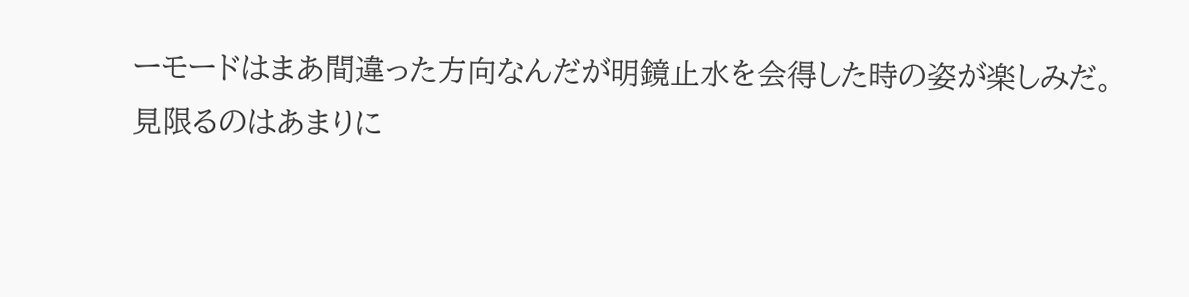ーモードはまあ間違った方向なんだが明鏡止水を会得した時の姿が楽しみだ。
見限るのはあまりに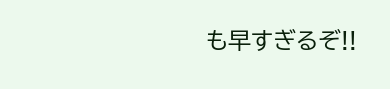も早すぎるぞ!!